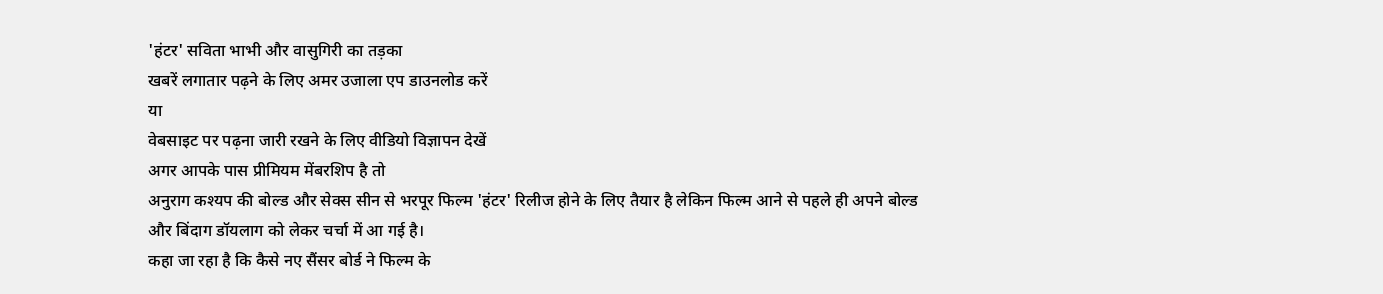'हंटर' सविता भाभी और वासुगिरी का तड़का
खबरें लगातार पढ़ने के लिए अमर उजाला एप डाउनलोड करें
या
वेबसाइट पर पढ़ना जारी रखने के लिए वीडियो विज्ञापन देखें
अगर आपके पास प्रीमियम मेंबरशिप है तो
अनुराग कश्यप की बोल्ड और सेक्स सीन से भरपूर फिल्म 'हंटर' रिलीज होने के लिए तैयार है लेकिन फिल्म आने से पहले ही अपने बोल्ड और बिंदाग डॉयलाग को लेकर चर्चा में आ गई है।
कहा जा रहा है कि कैसे नए सैंसर बोर्ड ने फिल्म के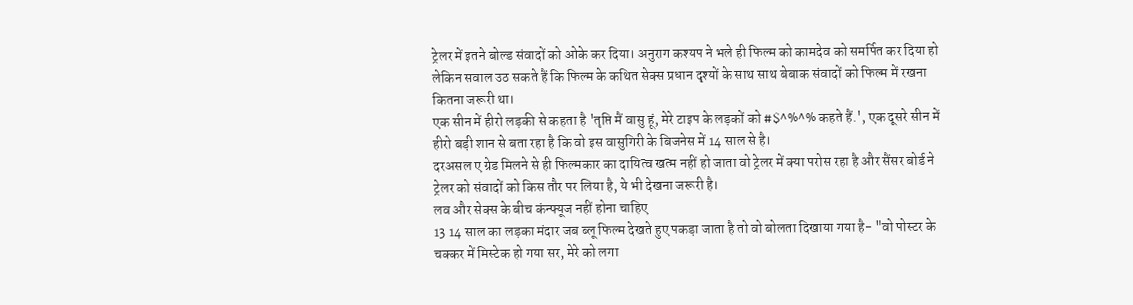ट्रेलर में इतने बोल्ड संवादों को ओके कर दिया। अनुराग कश्यप ने भले ही फिल्म को कामदेव को समर्पित कर दिया हो लेकिन सवाल उठ सकते हैं कि फिल्म के कथित सेक्स प्रधान दृश्यों के साथ साथ बेबाक संवादों को फिल्म में रखना कितना जरूरी था।
एक सीन में हीरो लड़की से कहता है 'तृप्ति मैं वासु हूं, मेरे टाइप के लड़कों को #$^%^% कहते हैं.', एक दूसरे सीन में हीरो बड़ी शान से बता रहा है कि वो इस वासुगिरी के बिजनेस में 14 साल से है।
दरअसल ए ग्रेड मिलने से ही फिल्मकार का दायित्व खत्म नहीं हो जाता वो ट्रेलर में क्या परोस रहा है और सैंसर बोर्ड ने ट्रेलर को संवादों को किस तौर पर लिया है, ये भी देखना जरूरी है।
लव और सेक्स के बीच कंन्फ्यूज नहीं होना चाहिए
13 14 साल का लड़का मंदार जब ब्लू फिल्म देखते हुए पकड़ा जाता है तो वो बोलता दिखाया गया है- "वो पोस्टर के चक्कर में मिस्टेक हो गया सर, मेरे को लगा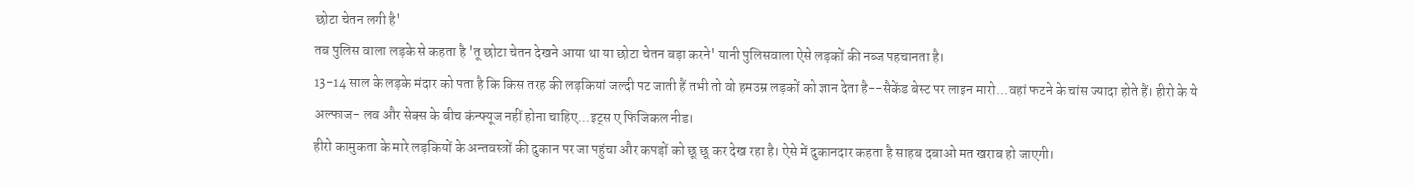छोटा चेतन लगी है'
तब पुलिस वाला लड़के से कहता है 'तू छोटा चेतन देखने आया था या छोटा चेतन बड़ा करने' यानी पुलिसवाला ऐसे लड़कों की नब्ज पहचानता है।
13-14 साल के लड़के मंदार को पता है कि किस तरह की लड़कियां जल्दी पट जाती हैं तभी तो वो हमउम्र लड़कों को ज्ञान देता है--सैकेंड बेस्ट पर लाइन मारो...वहां फटने के चांस ज्यादा होते हैं। हीरो के ये अल्फाज- लव और सेक्स के बीच कंन्फ्यूज नहीं होना चाहिए...इट्स ए फिजिकल नीड।
हीरो कामुकता के मारे लड़कियों के अन्तवस्त्रों की दुकान पर जा पहुंचा और कपड़ों को छू छू कर देख रहा है। ऐसे में दुकानदार कहता है साहब दबाओ मत खराब हो जाएगी।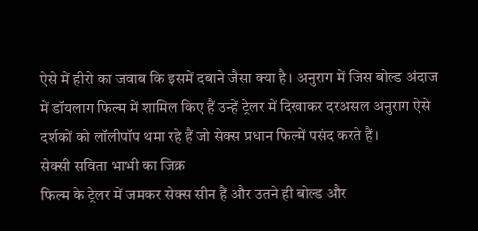ऐसे में हीरो का जवाब कि इसमें दबाने जैसा क्या है। अनुराग में जिस बोल्ड अंदाज में डॉयलाग फिल्म में शामिल किए हैं उन्हें ट्रेलर में दिखाकर दरअसल अनुराग ऐसे दर्शकों को लॉलीपॉप थमा रहे हैं जो सेक्स प्रधान फिल्में पसंद करते हैं।
सेक्सी सविता भाभी का जिक्र
फिल्म के ट्रेलर में जमकर सेक्स सीन हैं और उतने ही बोल्ड और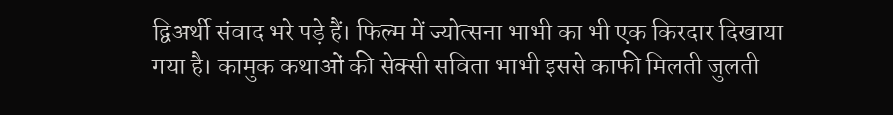द्विअर्थी संवाद भरे पड़े हैं। फिल्म में ज्योत्सना भाभी का भी एक किरदार दिखाया गया है। कामुक कथाओं की सेक्सी सविता भाभी इससे काफी मिलती जुलती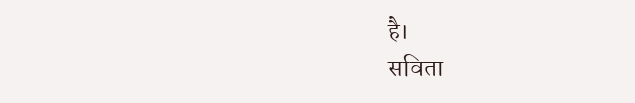है।
सविता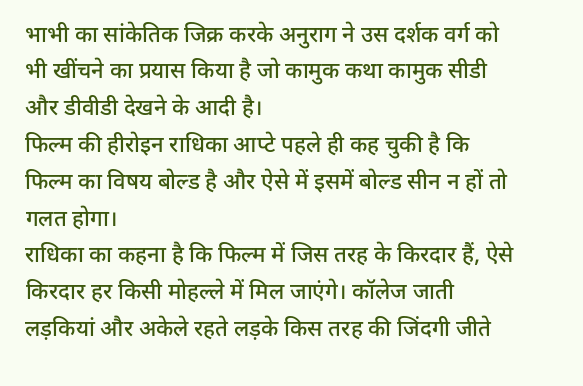भाभी का सांकेतिक जिक्र करके अनुराग ने उस दर्शक वर्ग को भी खींचने का प्रयास किया है जो कामुक कथा कामुक सीडी और डीवीडी देखने के आदी है।
फिल्म की हीरोइन राधिका आप्टे पहले ही कह चुकी है कि फिल्म का विषय बोल्ड है और ऐसे में इसमें बोल्ड सीन न हों तो गलत होगा।
राधिका का कहना है कि फिल्म में जिस तरह के किरदार हैं, ऐसे किरदार हर किसी मोहल्ले में मिल जाएंगे। कॉलेज जाती लड़कियां और अकेले रहते लड़के किस तरह की जिंदगी जीते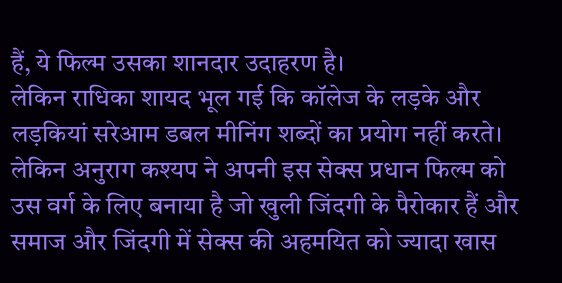हैं, ये फिल्म उसका शानदार उदाहरण है।
लेकिन राधिका शायद भूल गई कि कॉलेज के लड़के और लड़कियां सरेआम डबल मीनिंग शब्दों का प्रयोग नहीं करते। लेकिन अनुराग कश्यप ने अपनी इस सेक्स प्रधान फिल्म को उस वर्ग के लिए बनाया है जो खुली जिंदगी के पैरोकार हैं और समाज और जिंदगी में सेक्स की अहमयित को ज्यादा खास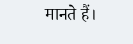मानते हैं।